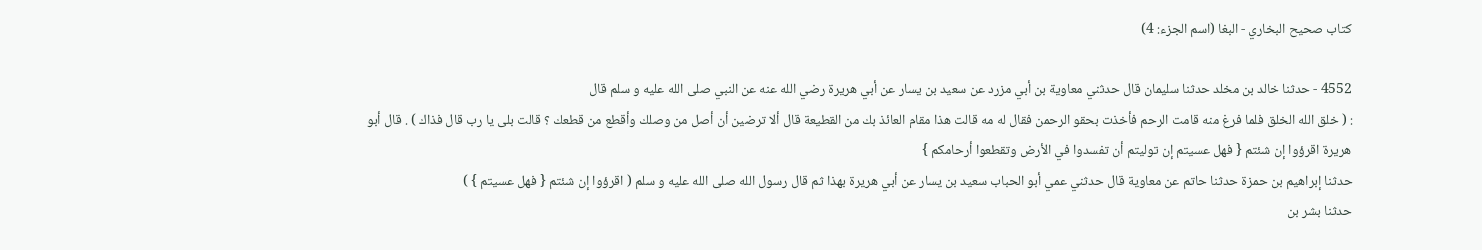كتاب صحيح البخاري - البغا (اسم الجزء: 4)

4552 - حدثنا خالد بن مخلد حدثنا سليمان قال حدثني معاوية بن أبي مزرد عن سعيد بن يسار عن أبي هريرة رضي الله عنه عن النبي صلى الله عليه و سلم قال
: ( خلق الله الخلق فلما فرغ منه قامت الرحم فأخذت بحقو الرحمن فقال له مه قالت هذا مقام العائذ بك من القطيعة قال ألا ترضين أن أصل من وصلك وأقطع من قطعك ؟ قالت بلى يا رب قال فذاك ) . قال أبو هريرة اقرؤوا إن شئتم { فهل عسيتم إن توليتم أن تفسدوا في الأرض وتقطعوا أرحامكم }
حدثنا إبراهيم بن حمزة حدثنا حاتم عن معاوية قال حدثني عمي أبو الحباب سعيد بن يسار عن أبي هريرة بهذا ثم قال رسول الله صلى الله عليه و سلم ( اقرؤوا إن شئتم { فهل عسيتم } )
حدثنا بشر بن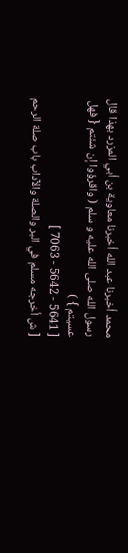محمد أخبرنا عبد الله أخبرنا معاوية بن أبي المزرد بهذا قال رسول الله صلى الله عليه و سلم ( واقرؤوا إن شئتم { فهل عسيتم } )
[ 5641 - 5642 - 7063 ]
[ ش أخرجه مسلم في البر والصلة والآداب باب صلة الرحم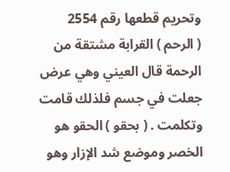وتحريم قطعها رقم 2554
( الرحم ) القرابة مشتقة من الرحمة قال العيني وهي عرض جعلت في جسم فلذلك قامت وتكلمت . ( بحقو ) الحقو هو الخصر وموضع شد الإزار وهو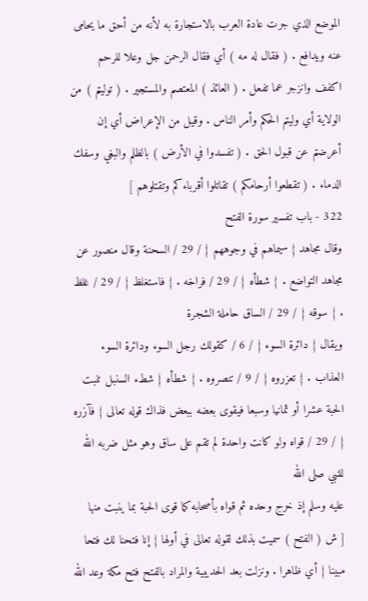الموضع الذي جرت عادة العرب بالاستجارة به لأنه من أحق ما يحامى عنه ويدافع . ( فقال له مه ) أي فقال الرحمن جل وعلا للرحم اكفف وانزجر عما تفعل . ( العائذ ) المعتصم والمستجير . ( توليتم ) من الولاية أي وليتم الحكم وأمر الناس . وقيل من الإعراض أي إن أعرضتم عن قبول الحق . ( تفسدوا في الأرض ) بالظلم والبغي وسفك الدماء . ( تقطعوا أرحامكم ) تقاتلوا أقرباءكم وتقتلوهم ]
322 - باب تفسير سورة الفتح
وقال مجاهد { سيماهم في وجوههم } / 29 / السحنة وقال منصور عن مجاهد التواضع . { شطأه } / 29 / فراخه . { فاستغلظ } / 29 / غلظ . { سوقه } / 29 / الساق حاملة الشجرة
ويقال { دائرة السوء } / 6 / كقولك رجل السوء ودائرة السوء العذاب . { تعزروه } / 9 / تنصروه . { شطأه } شطء السنبل تنبت الحبة عشرا أو ثمانيا وسبعا فيقوى بعضه ببعض فذاك قوله تعالى { فآزره } / 29 / قواه ولو كانت واحدة لم تقم على ساق وهو مثل ضربه الله للنبي صلى الله
عليه وسلم إذ خرج وحده ثم قواه بأصحابه كما قوى الحبة بما ينبت منها
[ ش ( الفتح ) سميت بذلك لقوله تعالى في أولها { إنا فتحنا لك فتحا مبينا } أي ظاهرا . ونزلت بعد الحديبية والمراد بالفتح فتح مكة وعد الله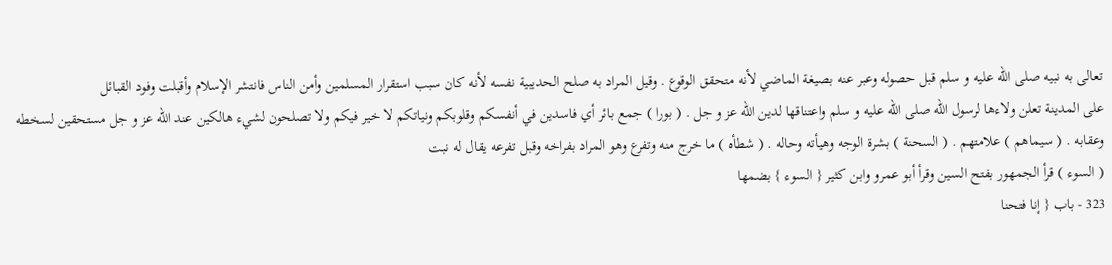تعالى به نبيه صلى الله عليه و سلم قبل حصوله وعبر عنه بصيغة الماضي لأنه متحقق الوقوع . وقيل المراد به صلح الحديبية نفسه لأنه كان سبب استقرار المسلمين وأمن الناس فانتشر الإسلام وأقبلت وفود القبائل
على المدينة تعلن ولاءها لرسول الله صلى الله عليه و سلم واعتناقها لدين الله عز و جل . ( بورا ) جمع بائر أي فاسدين في أنفسكم وقلوبكم ونياتكم لا خير فيكم ولا تصلحون لشيء هالكين عند الله عز و جل مستحقين لسخطه وعقابه . ( سيماهم ) علامتهم . ( السحنة ) بشرة الوجه وهيأته وحاله . ( شطأه ) ما خرج منه وتفرع وهو المراد بفراخه وقبل تفرعه يقال له نبت
( السوء ) قرأ الجمهور بفتح السين وقرأ أبو عمرو وابن كثير { السوء } بضمها
323 - باب { إنا فتحنا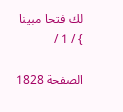لك فتحا مبينا } / 1 /

الصفحة 1828